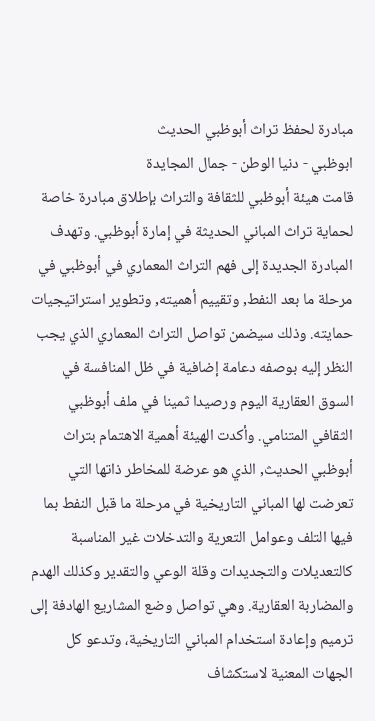مبادرة لحفظ تراث أبوظبي الحديث
ابوظبي - دنيا الوطن - جمال المجايدة
قامت هيئة أبوظبي للثقافة والتراث بإطلاق مبادرة خاصة لحماية تراث المباني الحديثة في إمارة أبوظبي. وتهدف المبادرة الجديدة إلى فهم التراث المعماري في أبوظبي في مرحلة ما بعد النفط, وتقييم أهميته, وتطوير استراتيجيات حمايته. وذلك سيضمن تواصل التراث المعماري الذي يجب النظر إليه بوصفه دعامة إضافية في ظل المنافسة في السوق العقارية اليوم ورصيدا ثمينا في ملف أبوظبي الثقافي المتنامي. وأكدت الهيئة أهمية الاهتمام بتراث أبوظبي الحديث, الذي هو عرضة للمخاطر ذاتها التي تعرضت لها المباني التاريخية في مرحلة ما قبل النفط بما فيها التلف وعوامل التعرية والتدخلات غير المناسبة كالتعديلات والتجديدات وقلة الوعي والتقدير وكذلك الهدم والمضاربة العقارية. وهي تواصل وضع المشاريع الهادفة إلى ترميم وإعادة استخدام المباني التاريخية، وتدعو كل الجهات المعنية لاستكشاف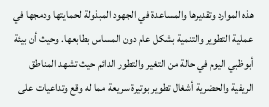هذه الموارد وتقديرها والمساعدة في الجهود المبذولة لحمايتها ودمجها في عملية التطوير والتنمية بشكل عام دون المساس بطابعها. وحيث أن بيئة أبوظبي اليوم في حالة من التغير والتطور الدائم حيث تشهد المناطق الريفية والحضرية أشغال تطوير بوتيرة سريعة مما له وقع وتداعيات على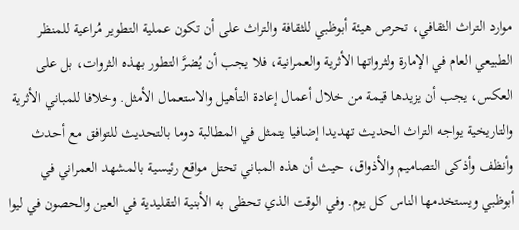موارد التراث الثقافي، تحرص هيئة أبوظبي للثقافة والتراث على أن تكون عملية التطوير مُراعية للمنظر الطبيعي العام في الإمارة ولثرواتها الأثرية والعمرانية، فلا يجب أن يُضرَّ التطور بهذه الثروات، بل على العكس، يجب أن يزيدها قيمة من خلال أعمال إعادة التأهيل والاستعمال الأمثل. وخلافا للمباني الأثرية والتاريخية يواجه التراث الحديث تهديدا إضافيا يتمثل في المطالبة دوما بالتحديث للتوافق مع أحدث وأنظف وأذكى التصاميم والأذواق، حيث أن هذه المباني تحتل مواقع رئيسية بالمشهد العمراني في أبوظبي ويستخدمها الناس كل يوم. وفي الوقت الذي تحظى به الأبنية التقليدية في العين والحصون في ليوا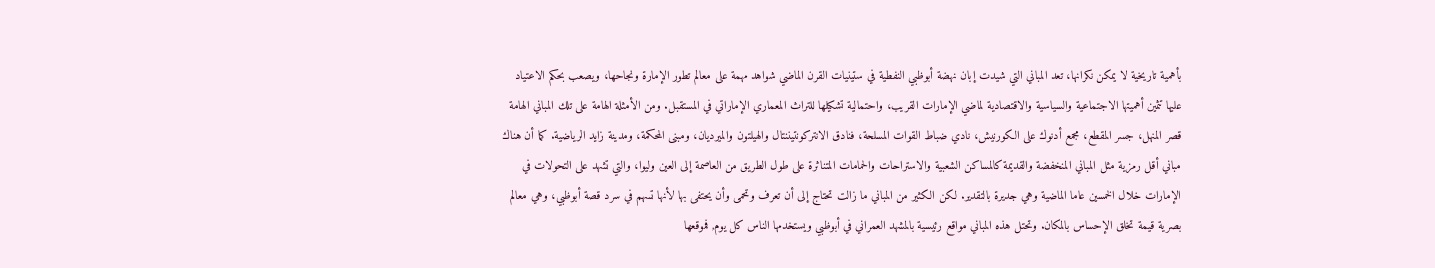بأهمية تاريخية لا يمكن نكرانها، تعد المباني التي شيدت إبان نهضة أبوظبي النفطية في ستينيات القرن الماضي شواهد مهمة على معالم تطور الإمارة ونجاحها، ويصعب بحكم الاعتياد عليها تثمين أهميتها الاجتماعية والسياسية والاقتصادية لماضي الإمارات القريب، واحتمالية تشكيلها للتراث المعماري الإماراتي في المستقبل. ومن الأمثلة الهامة على تلك المباني الهامة قصر المنهل، جسر المقطع، مجمع أدنوك على الكورنيش، نادي ضباط القوات المسلحة، فنادق الانتركونتيننتال والهيلتون والميرديان، ومبنى المحكمة، ومدينة زايد الرياضية. كما أن هناك مباني أقل رمزية مثل المباني المنخفضة والقديمة كالمساكن الشعبية والاستراحات والحمامات المتناثرة على طول الطريق من العاصمة إلى العين وليوا، والتي تشهد على التحولات في الإمارات خلال الخمسين عاما الماضية وهي جديرة بالتقدير. لكن الكثير من المباني ما زالت تحتاج إلى أن تعرف وتحمى وأن يحتفى بها لأنها تسهم في سرد قصة أبوظبي، وهي معالم بصرية قيمة تخلق الإحساس بالمكان. وتحتل هذه المباني مواقع رئيسية بالمشهد العمراني في أبوظبي ويستخدمها الناس كل يوم, فموقعها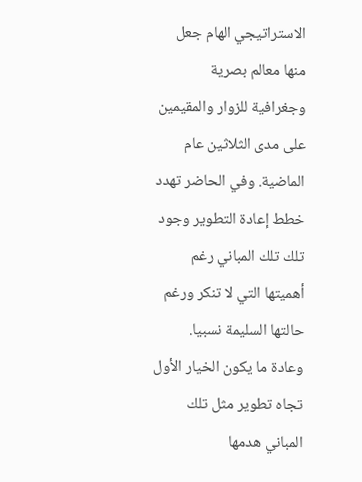الاستراتيجي الهام جعل منها معالم بصرية وجغرافية للزوار والمقيمين على مدى الثلاثين عام الماضية. وفي الحاضر تهدد خطط إعادة التطوير وجود تلك تلك المباني رغم أهميتها التي لا تنكر ورغم حالتها السليمة نسبيا. وعادة ما يكون الخيار الأول تجاه تطوير مثل تلك المباني هدمها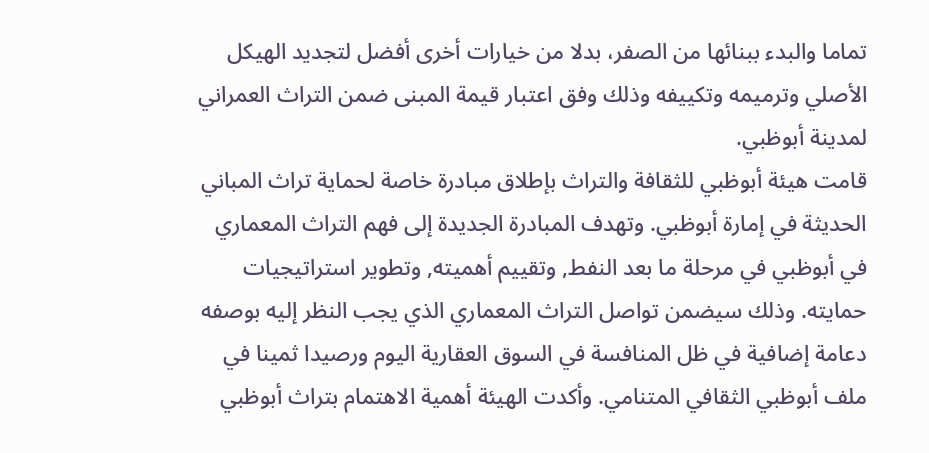تماما والبدء ببنائها من الصفر، بدلا من خيارات أخرى أفضل لتجديد الهيكل الأصلي وترميمه وتكييفه وذلك وفق اعتبار قيمة المبنى ضمن التراث العمراني لمدينة أبوظبي.
قامت هيئة أبوظبي للثقافة والتراث بإطلاق مبادرة خاصة لحماية تراث المباني الحديثة في إمارة أبوظبي. وتهدف المبادرة الجديدة إلى فهم التراث المعماري في أبوظبي في مرحلة ما بعد النفط, وتقييم أهميته, وتطوير استراتيجيات حمايته. وذلك سيضمن تواصل التراث المعماري الذي يجب النظر إليه بوصفه دعامة إضافية في ظل المنافسة في السوق العقارية اليوم ورصيدا ثمينا في ملف أبوظبي الثقافي المتنامي. وأكدت الهيئة أهمية الاهتمام بتراث أبوظبي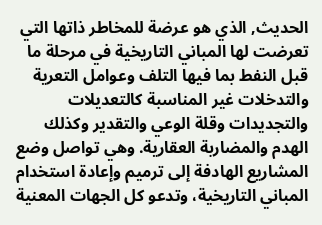الحديث, الذي هو عرضة للمخاطر ذاتها التي تعرضت لها المباني التاريخية في مرحلة ما قبل النفط بما فيها التلف وعوامل التعرية والتدخلات غير المناسبة كالتعديلات والتجديدات وقلة الوعي والتقدير وكذلك الهدم والمضاربة العقارية. وهي تواصل وضع المشاريع الهادفة إلى ترميم وإعادة استخدام المباني التاريخية، وتدعو كل الجهات المعنية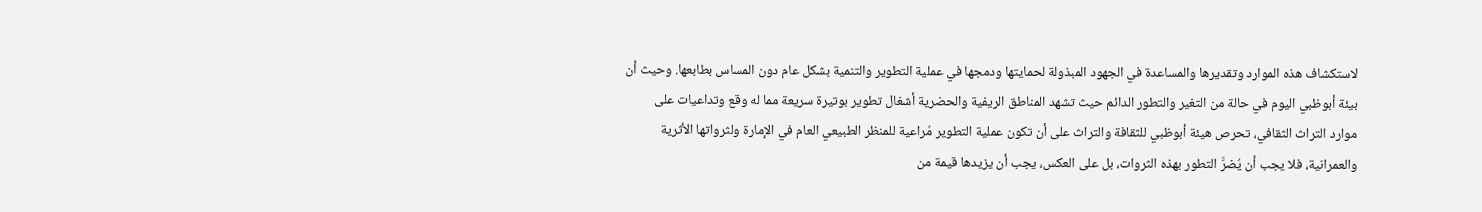لاستكشاف هذه الموارد وتقديرها والمساعدة في الجهود المبذولة لحمايتها ودمجها في عملية التطوير والتنمية بشكل عام دون المساس بطابعها. وحيث أن بيئة أبوظبي اليوم في حالة من التغير والتطور الدائم حيث تشهد المناطق الريفية والحضرية أشغال تطوير بوتيرة سريعة مما له وقع وتداعيات على موارد التراث الثقافي، تحرص هيئة أبوظبي للثقافة والتراث على أن تكون عملية التطوير مُراعية للمنظر الطبيعي العام في الإمارة ولثرواتها الأثرية والعمرانية، فلا يجب أن يُضرَّ التطور بهذه الثروات، بل على العكس، يجب أن يزيدها قيمة من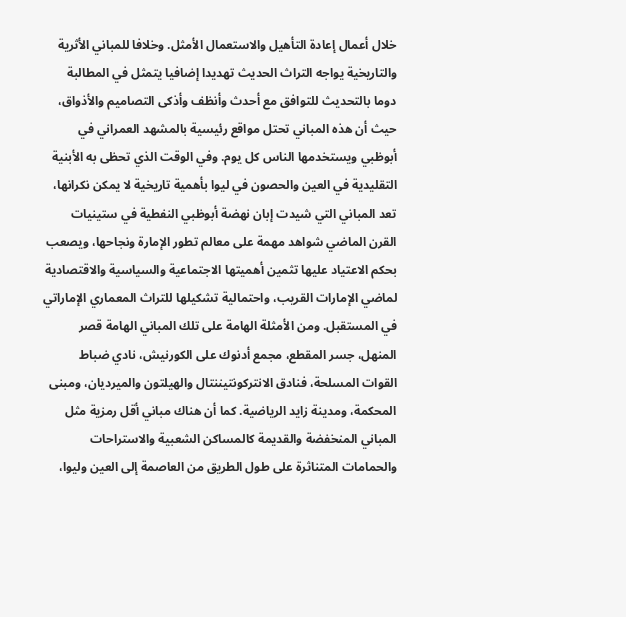خلال أعمال إعادة التأهيل والاستعمال الأمثل. وخلافا للمباني الأثرية والتاريخية يواجه التراث الحديث تهديدا إضافيا يتمثل في المطالبة دوما بالتحديث للتوافق مع أحدث وأنظف وأذكى التصاميم والأذواق، حيث أن هذه المباني تحتل مواقع رئيسية بالمشهد العمراني في أبوظبي ويستخدمها الناس كل يوم. وفي الوقت الذي تحظى به الأبنية التقليدية في العين والحصون في ليوا بأهمية تاريخية لا يمكن نكرانها، تعد المباني التي شيدت إبان نهضة أبوظبي النفطية في ستينيات القرن الماضي شواهد مهمة على معالم تطور الإمارة ونجاحها، ويصعب بحكم الاعتياد عليها تثمين أهميتها الاجتماعية والسياسية والاقتصادية لماضي الإمارات القريب، واحتمالية تشكيلها للتراث المعماري الإماراتي في المستقبل. ومن الأمثلة الهامة على تلك المباني الهامة قصر المنهل، جسر المقطع، مجمع أدنوك على الكورنيش، نادي ضباط القوات المسلحة، فنادق الانتركونتيننتال والهيلتون والميرديان، ومبنى المحكمة، ومدينة زايد الرياضية. كما أن هناك مباني أقل رمزية مثل المباني المنخفضة والقديمة كالمساكن الشعبية والاستراحات والحمامات المتناثرة على طول الطريق من العاصمة إلى العين وليوا،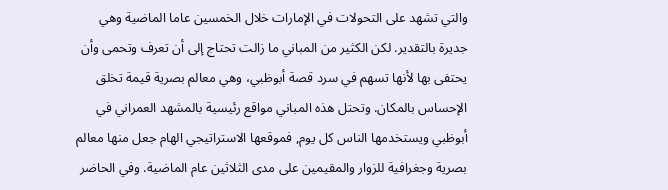والتي تشهد على التحولات في الإمارات خلال الخمسين عاما الماضية وهي جديرة بالتقدير. لكن الكثير من المباني ما زالت تحتاج إلى أن تعرف وتحمى وأن يحتفى بها لأنها تسهم في سرد قصة أبوظبي، وهي معالم بصرية قيمة تخلق الإحساس بالمكان. وتحتل هذه المباني مواقع رئيسية بالمشهد العمراني في أبوظبي ويستخدمها الناس كل يوم, فموقعها الاستراتيجي الهام جعل منها معالم بصرية وجغرافية للزوار والمقيمين على مدى الثلاثين عام الماضية. وفي الحاضر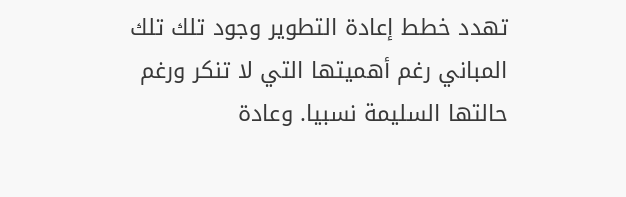تهدد خطط إعادة التطوير وجود تلك تلك المباني رغم أهميتها التي لا تنكر ورغم حالتها السليمة نسبيا. وعادة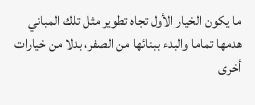ما يكون الخيار الأول تجاه تطوير مثل تلك المباني هدمها تماما والبدء ببنائها من الصفر، بدلا من خيارات أخرى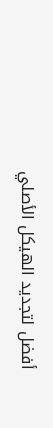أفضل لتجديد الهيكل الأصلي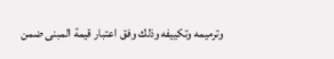وترميمه وتكييفه وذلك وفق اعتبار قيمة المبنى ضمن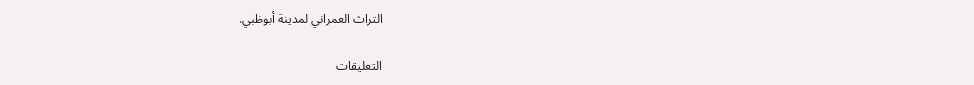التراث العمراني لمدينة أبوظبي.

التعليقات